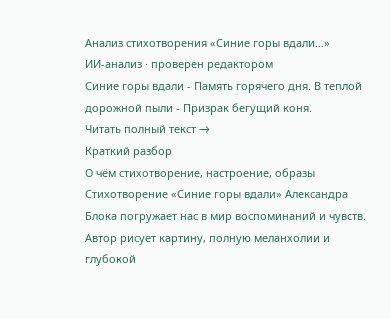Анализ стихотворения «Синие горы вдали…»
ИИ-анализ · проверен редактором
Синие горы вдали - Память горячего дня. В теплой дорожной пыли - Призрак бегущий коня.
Читать полный текст →
Краткий разбор
О чём стихотворение, настроение, образы
Стихотворение «Синие горы вдали» Александра Блока погружает нас в мир воспоминаний и чувств. Автор рисует картину, полную меланхолии и глубокой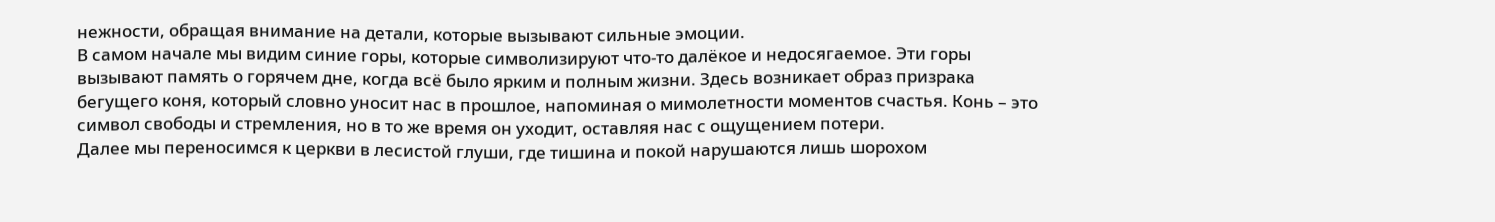нежности, обращая внимание на детали, которые вызывают сильные эмоции.
В самом начале мы видим синие горы, которые символизируют что-то далёкое и недосягаемое. Эти горы вызывают память о горячем дне, когда всё было ярким и полным жизни. Здесь возникает образ призрака бегущего коня, который словно уносит нас в прошлое, напоминая о мимолетности моментов счастья. Конь – это символ свободы и стремления, но в то же время он уходит, оставляя нас с ощущением потери.
Далее мы переносимся к церкви в лесистой глуши, где тишина и покой нарушаются лишь шорохом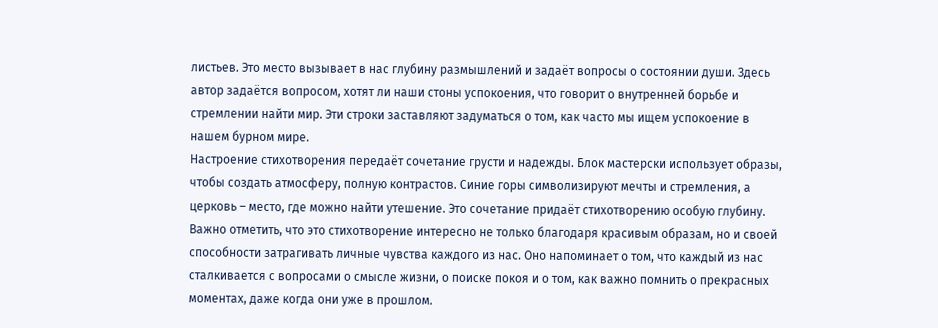листьев. Это место вызывает в нас глубину размышлений и задаёт вопросы о состоянии души. Здесь автор задаётся вопросом, хотят ли наши стоны успокоения, что говорит о внутренней борьбе и стремлении найти мир. Эти строки заставляют задуматься о том, как часто мы ищем успокоение в нашем бурном мире.
Настроение стихотворения передаёт сочетание грусти и надежды. Блок мастерски использует образы, чтобы создать атмосферу, полную контрастов. Синие горы символизируют мечты и стремления, а церковь – место, где можно найти утешение. Это сочетание придаёт стихотворению особую глубину.
Важно отметить, что это стихотворение интересно не только благодаря красивым образам, но и своей способности затрагивать личные чувства каждого из нас. Оно напоминает о том, что каждый из нас сталкивается с вопросами о смысле жизни, о поиске покоя и о том, как важно помнить о прекрасных моментах, даже когда они уже в прошлом.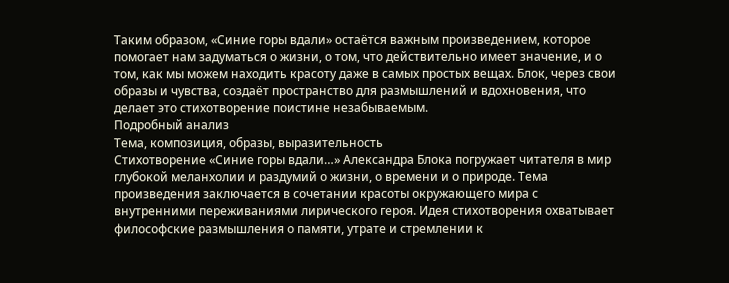Таким образом, «Синие горы вдали» остаётся важным произведением, которое помогает нам задуматься о жизни, о том, что действительно имеет значение, и о том, как мы можем находить красоту даже в самых простых вещах. Блок, через свои образы и чувства, создаёт пространство для размышлений и вдохновения, что делает это стихотворение поистине незабываемым.
Подробный анализ
Тема, композиция, образы, выразительность
Стихотворение «Синие горы вдали…» Александра Блока погружает читателя в мир глубокой меланхолии и раздумий о жизни, о времени и о природе. Тема произведения заключается в сочетании красоты окружающего мира с внутренними переживаниями лирического героя. Идея стихотворения охватывает философские размышления о памяти, утрате и стремлении к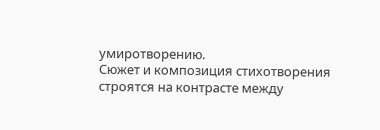умиротворению.
Сюжет и композиция стихотворения строятся на контрасте между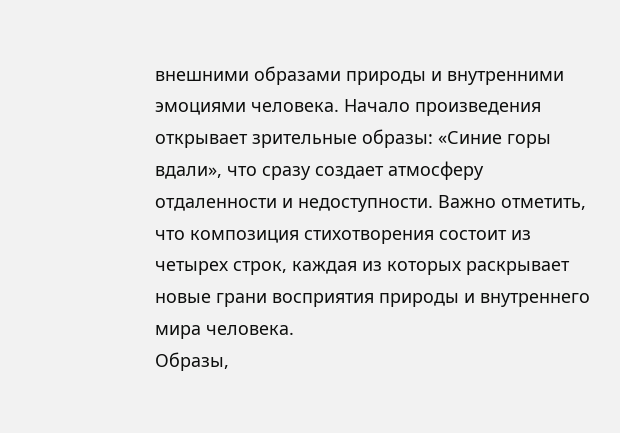внешними образами природы и внутренними эмоциями человека. Начало произведения открывает зрительные образы: «Синие горы вдали», что сразу создает атмосферу отдаленности и недоступности. Важно отметить, что композиция стихотворения состоит из четырех строк, каждая из которых раскрывает новые грани восприятия природы и внутреннего мира человека.
Образы,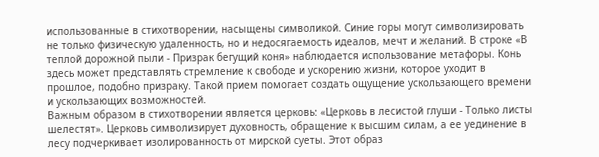использованные в стихотворении, насыщены символикой. Синие горы могут символизировать не только физическую удаленность, но и недосягаемость идеалов, мечт и желаний. В строке «В теплой дорожной пыли - Призрак бегущий коня» наблюдается использование метафоры. Конь здесь может представлять стремление к свободе и ускорению жизни, которое уходит в прошлое, подобно призраку. Такой прием помогает создать ощущение ускользающего времени и ускользающих возможностей.
Важным образом в стихотворении является церковь: «Церковь в лесистой глуши - Только листы шелестят». Церковь символизирует духовность, обращение к высшим силам, а ее уединение в лесу подчеркивает изолированность от мирской суеты. Этот образ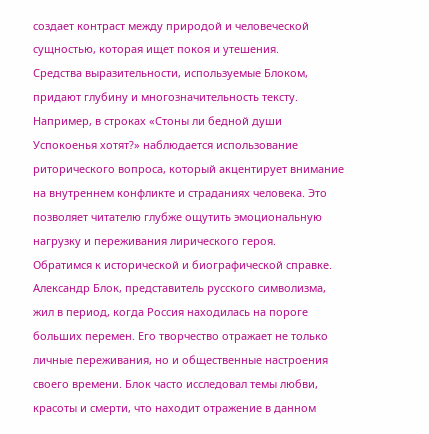создает контраст между природой и человеческой сущностью, которая ищет покоя и утешения.
Средства выразительности, используемые Блоком, придают глубину и многозначительность тексту. Например, в строках «Стоны ли бедной души Успокоенья хотят?» наблюдается использование риторического вопроса, который акцентирует внимание на внутреннем конфликте и страданиях человека. Это позволяет читателю глубже ощутить эмоциональную нагрузку и переживания лирического героя.
Обратимся к исторической и биографической справке. Александр Блок, представитель русского символизма, жил в период, когда Россия находилась на пороге больших перемен. Его творчество отражает не только личные переживания, но и общественные настроения своего времени. Блок часто исследовал темы любви, красоты и смерти, что находит отражение в данном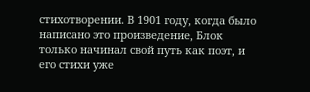стихотворении. В 1901 году, когда было написано это произведение, Блок только начинал свой путь как поэт, и его стихи уже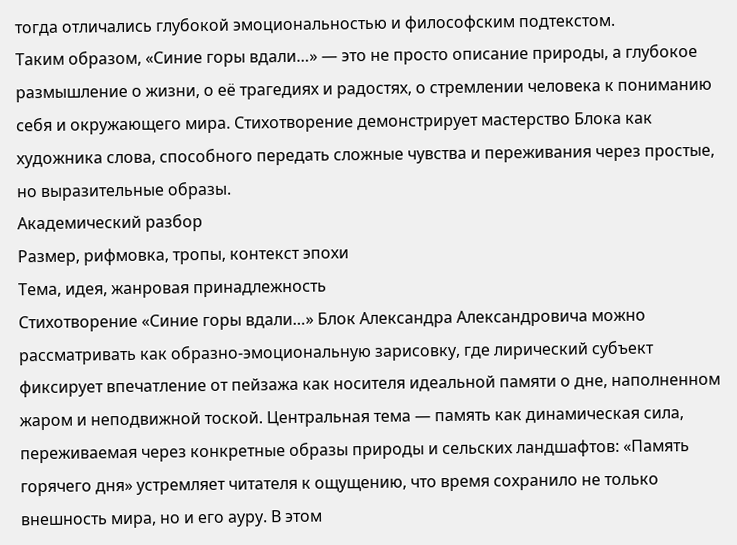тогда отличались глубокой эмоциональностью и философским подтекстом.
Таким образом, «Синие горы вдали…» — это не просто описание природы, а глубокое размышление о жизни, о её трагедиях и радостях, о стремлении человека к пониманию себя и окружающего мира. Стихотворение демонстрирует мастерство Блока как художника слова, способного передать сложные чувства и переживания через простые, но выразительные образы.
Академический разбор
Размер, рифмовка, тропы, контекст эпохи
Тема, идея, жанровая принадлежность
Стихотворение «Синие горы вдали…» Блок Александра Александровича можно рассматривать как образно-эмоциональную зарисовку, где лирический субъект фиксирует впечатление от пейзажа как носителя идеальной памяти о дне, наполненном жаром и неподвижной тоской. Центральная тема — память как динамическая сила, переживаемая через конкретные образы природы и сельских ландшафтов: «Память горячего дня» устремляет читателя к ощущению, что время сохранило не только внешность мира, но и его ауру. В этом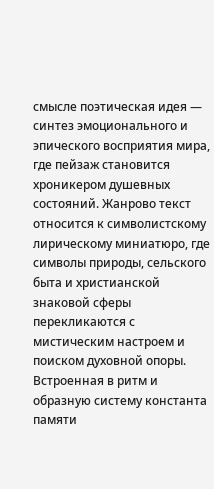смысле поэтическая идея — синтез эмоционального и эпического восприятия мира, где пейзаж становится хроникером душевных состояний. Жанрово текст относится к символистскому лирическому миниатюро, где символы природы, сельского быта и христианской знаковой сферы перекликаются с мистическим настроем и поиском духовной опоры. Встроенная в ритм и образную систему константа памяти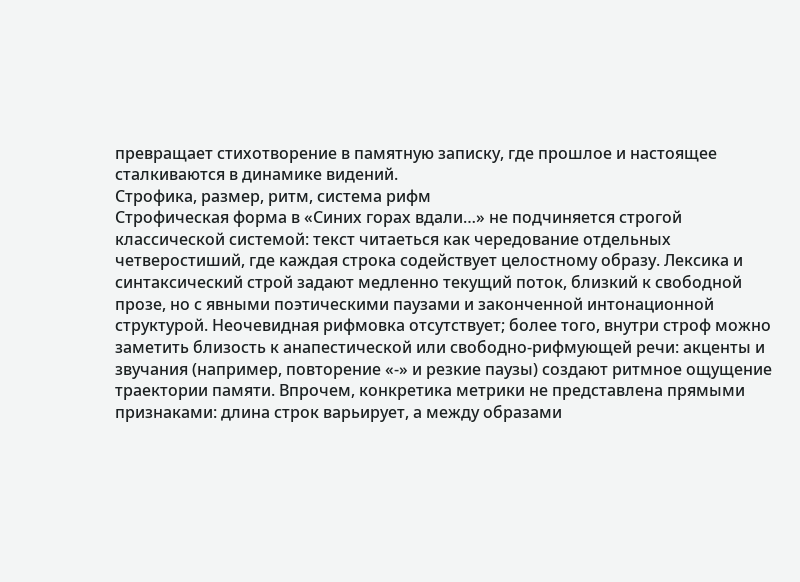превращает стихотворение в памятную записку, где прошлое и настоящее сталкиваются в динамике видений.
Строфика, размер, ритм, система рифм
Строфическая форма в «Синих горах вдали…» не подчиняется строгой классической системой: текст читаеться как чередование отдельных четверостиший, где каждая строка содействует целостному образу. Лексика и синтаксический строй задают медленно текущий поток, близкий к свободной прозе, но с явными поэтическими паузами и законченной интонационной структурой. Неочевидная рифмовка отсутствует; более того, внутри строф можно заметить близость к анапестической или свободно-рифмующей речи: акценты и звучания (например, повторение «-» и резкие паузы) создают ритмное ощущение траектории памяти. Впрочем, конкретика метрики не представлена прямыми признаками: длина строк варьирует, а между образами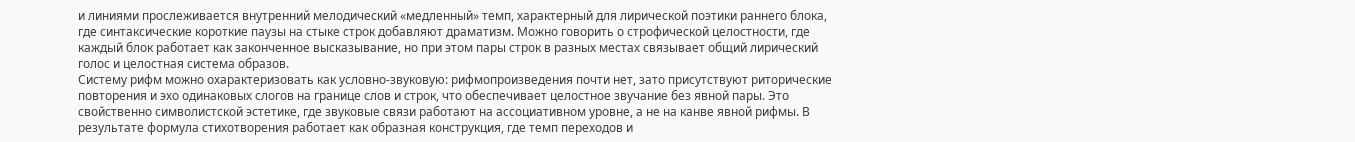и линиями прослеживается внутренний мелодический «медленный» темп, характерный для лирической поэтики раннего блока, где синтаксические короткие паузы на стыке строк добавляют драматизм. Можно говорить о строфической целостности, где каждый блок работает как законченное высказывание, но при этом пары строк в разных местах связывает общий лирический голос и целостная система образов.
Систему рифм можно охарактеризовать как условно-звуковую: рифмопроизведения почти нет, зато присутствуют риторические повторения и эхо одинаковых слогов на границе слов и строк, что обеспечивает целостное звучание без явной пары. Это свойственно символистской эстетике, где звуковые связи работают на ассоциативном уровне, а не на канве явной рифмы. В результате формула стихотворения работает как образная конструкция, где темп переходов и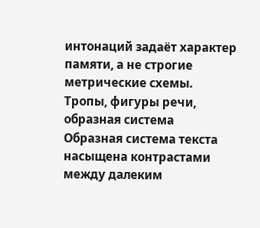интонаций задаёт характер памяти, а не строгие метрические схемы.
Тропы, фигуры речи, образная система
Образная система текста насыщена контрастами между далеким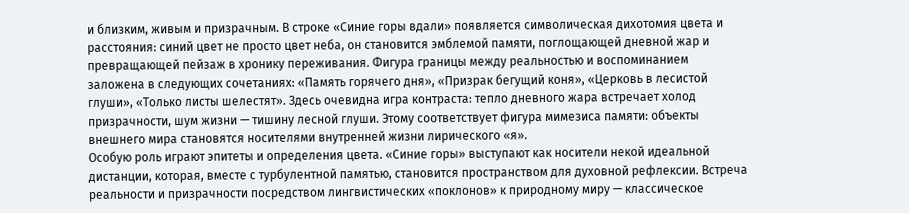и близким, живым и призрачным. В строке «Синие горы вдали» появляется символическая дихотомия цвета и расстояния: синий цвет не просто цвет неба, он становится эмблемой памяти, поглощающей дневной жар и превращающей пейзаж в хронику переживания. Фигура границы между реальностью и воспоминанием заложена в следующих сочетаниях: «Память горячего дня», «Призрак бегущий коня», «Церковь в лесистой глуши», «Только листы шелестят». Здесь очевидна игра контраста: тепло дневного жара встречает холод призрачности, шум жизни — тишину лесной глуши. Этому соответствует фигура мимезиса памяти: объекты внешнего мира становятся носителями внутренней жизни лирического «я».
Особую роль играют эпитеты и определения цвета. «Синие горы» выступают как носители некой идеальной дистанции, которая, вместе с турбулентной памятью, становится пространством для духовной рефлексии. Встреча реальности и призрачности посредством лингвистических «поклонов» к природному миру — классическое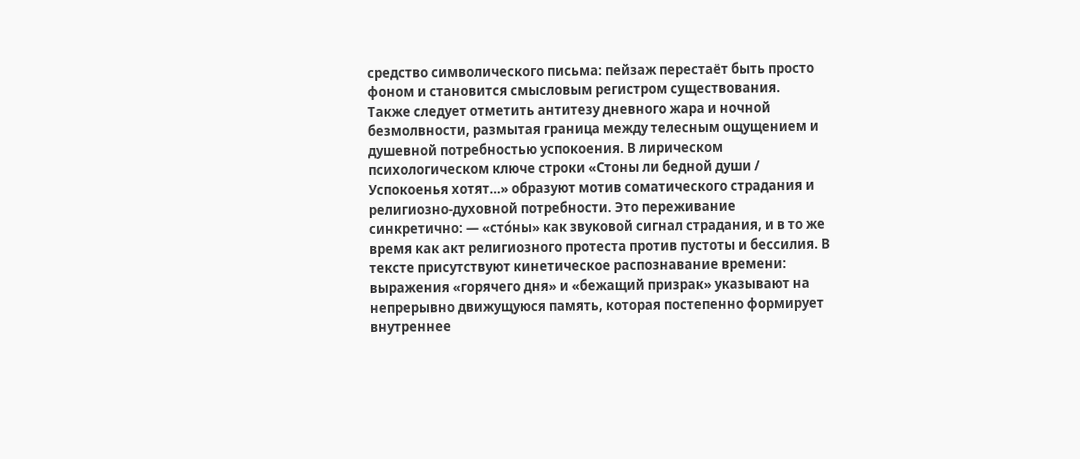средство символического письма: пейзаж перестаёт быть просто фоном и становится смысловым регистром существования.
Также следует отметить антитезу дневного жара и ночной безмолвности, размытая граница между телесным ощущением и душевной потребностью успокоения. В лирическом психологическом ключе строки «Стоны ли бедной души / Успокоенья хотят…» образуют мотив соматического страдания и религиозно-духовной потребности. Это переживание синкретично: — «сто́ны» как звуковой сигнал страдания, и в то же время как акт религиозного протеста против пустоты и бессилия. В тексте присутствуют кинетическое распознавание времени: выражения «горячего дня» и «бежащий призрак» указывают на непрерывно движущуюся память, которая постепенно формирует внутреннее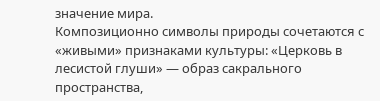значение мира.
Композиционно символы природы сочетаются с «живыми» признаками культуры: «Церковь в лесистой глуши» — образ сакрального пространства,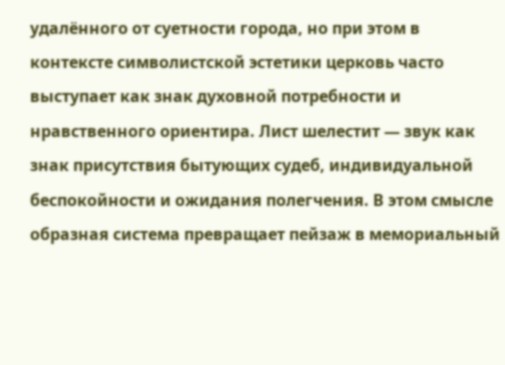удалённого от суетности города, но при этом в контексте символистской эстетики церковь часто выступает как знак духовной потребности и нравственного ориентира. Лист шелестит — звук как знак присутствия бытующих судеб, индивидуальной беспокойности и ожидания полегчения. В этом смысле образная система превращает пейзаж в мемориальный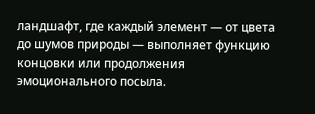ландшафт, где каждый элемент — от цвета до шумов природы — выполняет функцию концовки или продолжения эмоционального посыла.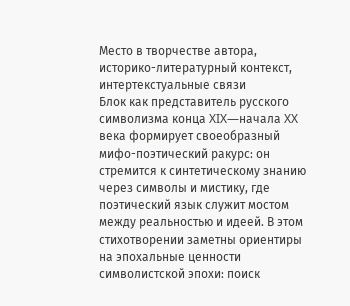Место в творчестве автора, историко-литературный контекст, интертекстуальные связи
Блок как представитель русского символизма конца XIX—начала XX века формирует своеобразный мифо-поэтический ракурс: он стремится к синтетическому знанию через символы и мистику, где поэтический язык служит мостом между реальностью и идеей. В этом стихотворении заметны ориентиры на эпохальные ценности символистской эпохи: поиск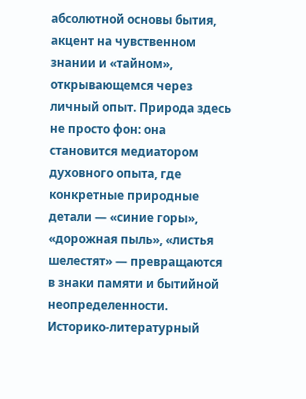абсолютной основы бытия, акцент на чувственном знании и «тайном», открывающемся через личный опыт. Природа здесь не просто фон: она становится медиатором духовного опыта, где конкретные природные детали — «синие горы», «дорожная пыль», «листья шелестят» — превращаются в знаки памяти и бытийной неопределенности.
Историко-литературный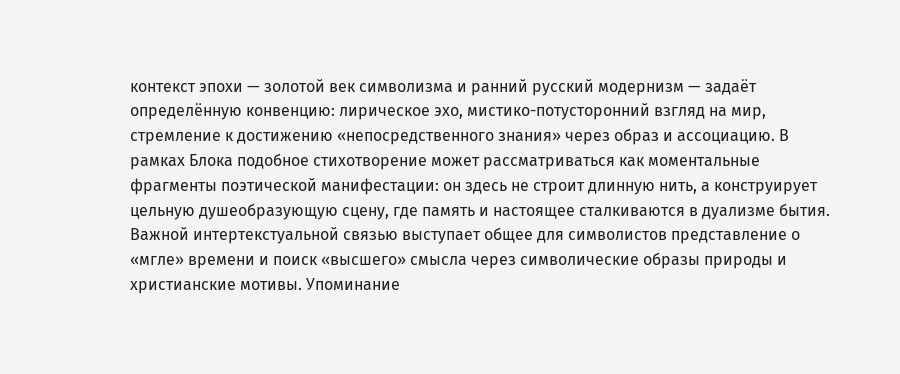контекст эпохи — золотой век символизма и ранний русский модернизм — задаёт определённую конвенцию: лирическое эхо, мистико-потусторонний взгляд на мир, стремление к достижению «непосредственного знания» через образ и ассоциацию. В рамках Блока подобное стихотворение может рассматриваться как моментальные фрагменты поэтической манифестации: он здесь не строит длинную нить, а конструирует цельную душеобразующую сцену, где память и настоящее сталкиваются в дуализме бытия. Важной интертекстуальной связью выступает общее для символистов представление о «мгле» времени и поиск «высшего» смысла через символические образы природы и христианские мотивы. Упоминание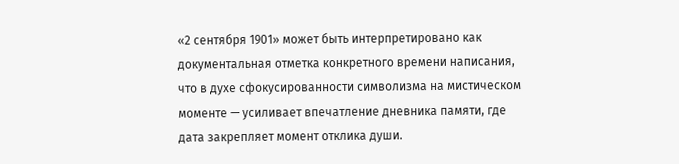«2 сентября 1901» может быть интерпретировано как документальная отметка конкретного времени написания, что в духе сфокусированности символизма на мистическом моменте — усиливает впечатление дневника памяти, где дата закрепляет момент отклика души.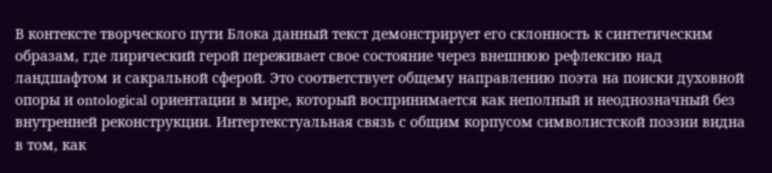В контексте творческого пути Блока данный текст демонстрирует его склонность к синтетическим образам, где лирический герой переживает свое состояние через внешнюю рефлексию над ландшафтом и сакральной сферой. Это соответствует общему направлению поэта на поиски духовной опоры и ontological ориентации в мире, который воспринимается как неполный и неоднозначный без внутренней реконструкции. Интертекстуальная связь с общим корпусом символистской поэзии видна в том, как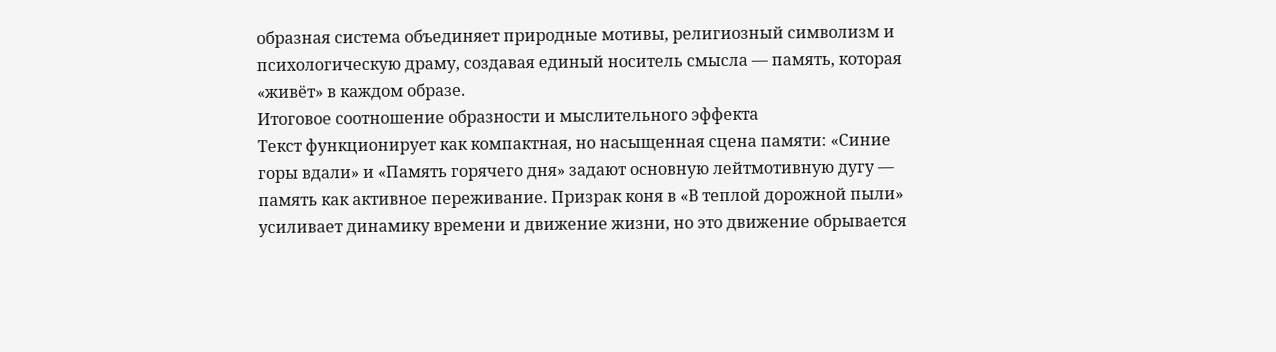образная система объединяет природные мотивы, религиозный символизм и психологическую драму, создавая единый носитель смысла — память, которая «живёт» в каждом образе.
Итоговое соотношение образности и мыслительного эффекта
Текст функционирует как компактная, но насыщенная сцена памяти: «Синие горы вдали» и «Память горячего дня» задают основную лейтмотивную дугу — память как активное переживание. Призрак коня в «В теплой дорожной пыли» усиливает динамику времени и движение жизни, но это движение обрывается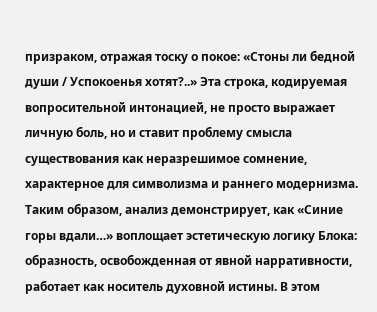призраком, отражая тоску о покое: «Стоны ли бедной души / Успокоенья хотят?..» Эта строка, кодируемая вопросительной интонацией, не просто выражает личную боль, но и ставит проблему смысла существования как неразрешимое сомнение, характерное для символизма и раннего модернизма.
Таким образом, анализ демонстрирует, как «Синие горы вдали…» воплощает эстетическую логику Блока: образность, освобожденная от явной нарративности, работает как носитель духовной истины. В этом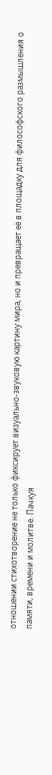отношении стихотворение не только фиксирует визуально-звуковую картину мира, но и превращает её в площадку для философского размышления о памяти, времени и молитве. Пачкуя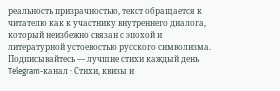реальность призрачностью, текст обращается к читателю как к участнику внутреннего диалога, который неизбежно связан с эпохой и литературной устоевостью русского символизма.
Подписывайтесь — лучшие стихи каждый день
Telegram-канал · Стихи, квизы и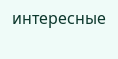интересные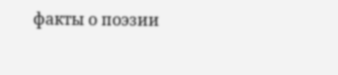факты о поэзии